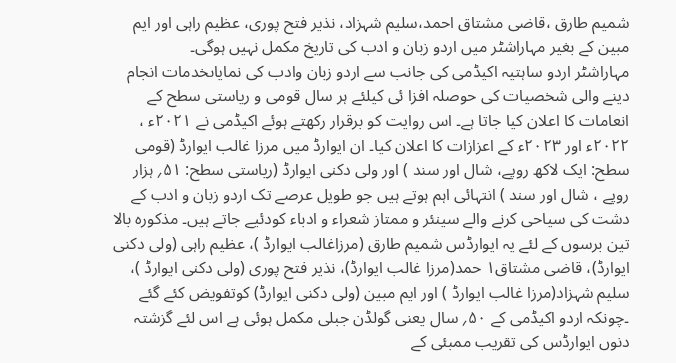شمیم طارق ،قاضی مشتاق احمد،سلیم شہزاد، نذیر فتح پوری، عظیم راہی اور ایم مبین کے بغیر مہاراشٹر میں اردو زبان و ادب کی تاریخ مکمل نہیں ہوگی۔
مہاراشٹر اردو ساہتیہ اکیڈمی کی جانب سے اردو زبان وادب کی نمایاںخدمات انجام دینے والی شخصیات کی حوصلہ افزا ئی کیلئے ہر سال قومی و ریاستی سطح کے انعامات کا اعلان کیا جاتا ہے۔ اس روایت کو برقرار رکھتے ہوئے اکیڈمی نے ۲۰۲۱ء ، ۲۰۲۲ء اور ۲۰۲۳ء کے اعزازات کا اعلان کیا۔ ان ایوارڈ میں مرزا غالب ایوارڈ (قومی سطح: ایک لاکھ روپے، شال اور سند ) اور ولی دکنی ایوارڈ (ریاستی سطح: ۵۱؍ ہزار روپے ، شال اور سند ) انتہائی اہم ہوتے ہیں جو طویل عرصے تک اردو زبان و ادب کے دشت کی سیاحی کرنے والے سینئر و ممتاز شعراء و ادباء کودئیے جاتے ہیں۔ مذکورہ بالا تین برسوں کے لئے یہ ایوارڈس شمیم طارق (مرزاغالب ایوارڈ )، عظیم راہی (ولی دکنی ایوارڈ)، قاضی مشتاق۱ حمد(مرزا غالب ایوارڈ)، نذیر فتح پوری (ولی دکنی ایوارڈ )، سلیم شہزاد(مرزا غالب ایوارڈ ) اور ایم مبین (ولی دکنی ایوارڈ) کوتفویض کئے گئے ۔چونکہ اردو اکیڈمی کے ۵۰؍ سال یعنی گولڈن جبلی مکمل ہوئی ہے اس لئے گزشتہ دنوں ایوارڈس کی تقریب ممبئی کے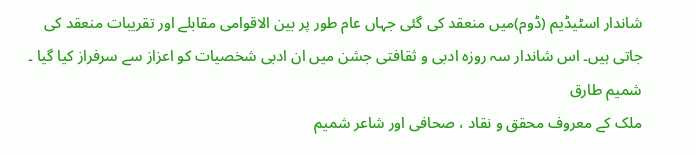شاندار اسٹیڈیم (ڈوم)میں منعقد کی گئی جہاں عام طور پر بین الاقوامی مقابلے اور تقریبات منعقد کی جاتی ہیں۔ اس شاندار سہ روزہ ادبی و ثقافتی جشن میں ان ادبی شخصیات کو اعزاز سے سرفراز کیا گیا ۔
شمیم طارق
ملک کے معروف محقق و نقاد ، صحافی اور شاعر شمیم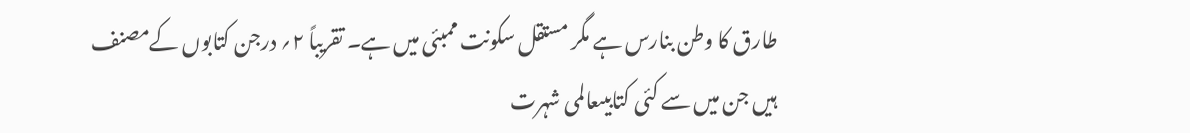طارق کا وطن بنارس ہے مگر مستقل سکونت ممبئی میں ہے۔ تقریباً ۲؍ درجن کتابوں کےمصنف ہیں جن میں سے کئی کتابیںعالمی شہرت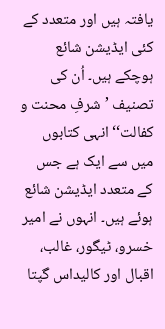یافتہ ہیں اور متعدد کے کئی ایڈیشن شائع ہوچکے ہیں۔ اُن کی تصنیف ’شرفِ محنت و کفالت‘‘ انہی کتابوں میں سے ایک ہے جس کے متعدد ایڈیشن شائع ہوئے ہیں۔ انہوں نے امیر خسرو، ٹیگور، غالب، اقبال اور کالیداس گپتا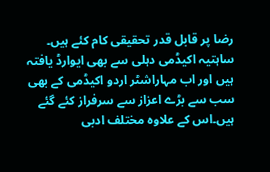رضا پر قابل قدر تحقیقی کام کئے ہیں۔ ساہتیہ اکیڈمی دہلی سے بھی ایوارڈ یافتہ ہیں اور اب مہاراشٹر اردو اکیڈمی کے بھی سب سے بڑے اعزاز سے سرفراز کئے گئے ہیں۔اس کے علاوہ مختلف ادبی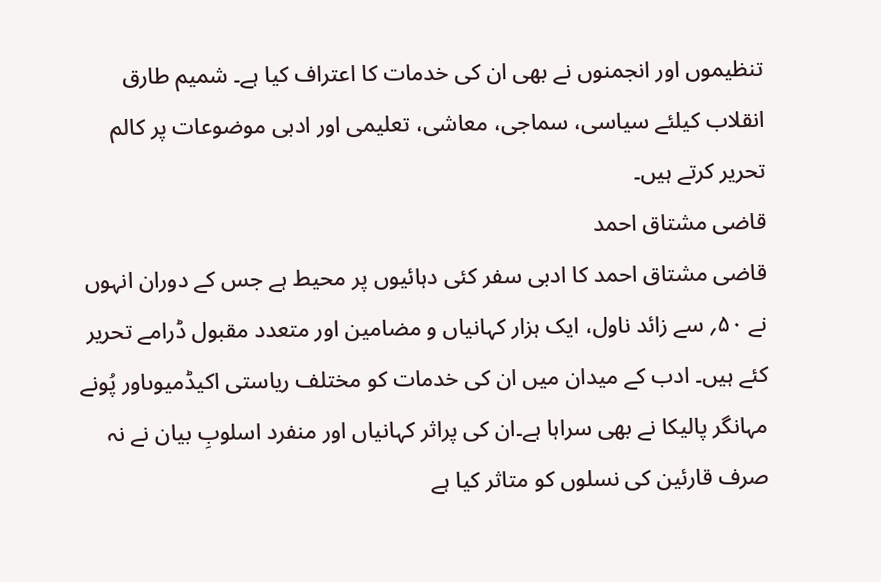تنظیموں اور انجمنوں نے بھی ان کی خدمات کا اعتراف کیا ہے۔ شمیم طارق انقلاب کیلئے سیاسی، سماجی، معاشی، تعلیمی اور ادبی موضوعات پر کالم تحریر کرتے ہیں۔
قاضی مشتاق احمد
قاضی مشتاق احمد کا ادبی سفر کئی دہائیوں پر محیط ہے جس کے دوران انہوں نے ۵۰؍ سے زائد ناول، ایک ہزار کہانیاں و مضامین اور متعدد مقبول ڈرامے تحریر کئے ہیں۔ ادب کے میدان میں ان کی خدمات کو مختلف ریاستی اکیڈمیوںاور پُونے مہانگر پالیکا نے بھی سراہا ہے۔ان کی پراثر کہانیاں اور منفرد اسلوبِ بیان نے نہ صرف قارئین کی نسلوں کو متاثر کیا ہے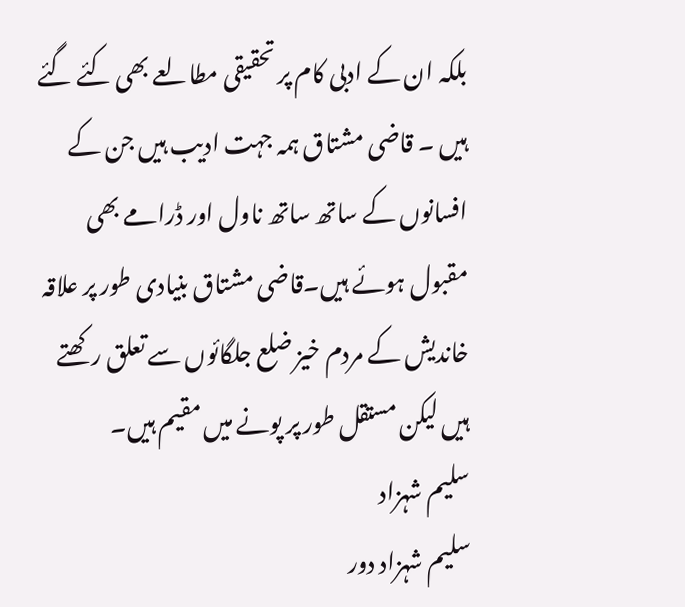بلکہ ان کے ادبی کام پر تحقیقی مطالعے بھی کئے گئے ہیں ۔ قاضی مشتاق ہمہ جہت ادیب ہیں جن کے افسانوں کے ساتھ ساتھ ناول اور ڈرامے بھی مقبول ہوئے ہیں۔قاضی مشتاق بنیادی طور پر علاقہ خاندیش کے مردم خیز ضلع جلگائوں سے تعلق رکھتے ہیں لیکن مستقل طور پر پونے میں مقیم ہیں۔
سلیم شہزاد
سلیم شہزاد دور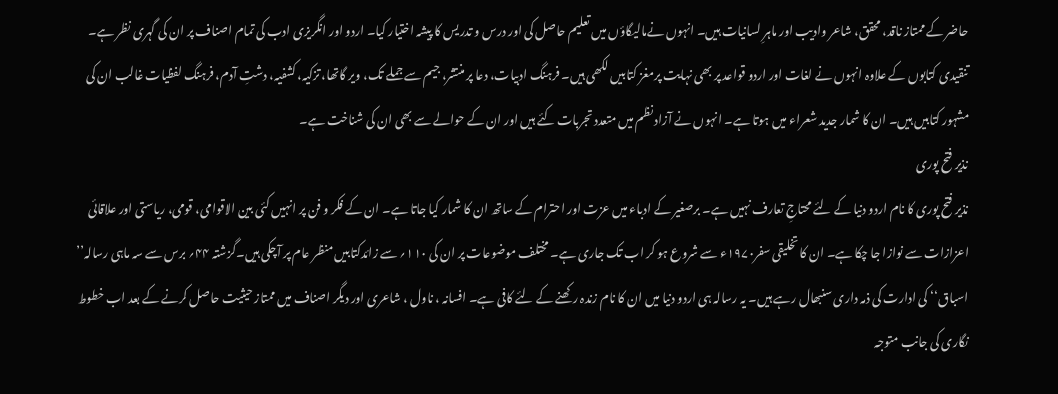حاضر کے ممتاز ناقد، محقق، شاعر وادیب اور ماہرِ لسانیات ہیں۔ انہوں نےمالیگاؤں میں تعلیم حاصل کی اور درس و تدریس کا پیشہ اختیار کیا۔ اردو اور انگریزی ادب کی تمام اصناف پر ان کی گہری نظر ہے۔ تنقیدی کتابوں کے علاوہ انہوں نے لغات اور اردو قواعد پر بھی نہایت پرمغز کتابیں لکھی ہیں۔ فرہنگ ادبیات، دعا پر منتشر، جیم سے جملے تک، ویر گاتھا، تزکیہ، کشفیہ، دشتِ آدم، فرہنگ لفظیات غالب ان کی مشہور کتابیں ہیں۔ ان کا شمار جدید شعراء میں ہوتا ہے۔ انہوں نے آزاد نظم میں متعدد تجربات کئے ہیں اور ان کے حوالے سے بھی ان کی شناخت ہے۔
نذیر فتح پوری
نذیر فتح پوری کا نام اردو دنیا کے لئے محتاجِ تعارف نہیں ہے۔ برصغیر کے ادباء میں عزت اور احترام کے ساتھ ان کا شمار کیا جاتا ہے۔ ان کے فکر و فن پر انہیں کئی بین الاقوامی، قومی، ریاستی اور علاقائی اعزازات سے نوازا جا چکا ہے۔ ان کا تخلیقی سفر۱۹۷۰ء سے شروع ہو کر اب تک جاری ہے۔ مختلف موضوعات پر ان کی ۱۱۰؍ سے زائدکتابیں منظر عام پر آچکی ہیں۔گزشتہ ۴۴؍ برس سے سہ ماہی رسالہ’’ اسباق‘‘ کی ادارت کی ذمہ داری سنبھال رہے ہیں۔ یہ رسالہ ہی اردو دنیا میں ان کا نام زندہ رکھنے کے لئے کافی ہے۔ افسانہ ، ناول ، شاعری اور دیگر اصناف میں ممتاز حیثیت حاصل کرنے کے بعد اب خطوط نگاری کی جانب متوجہ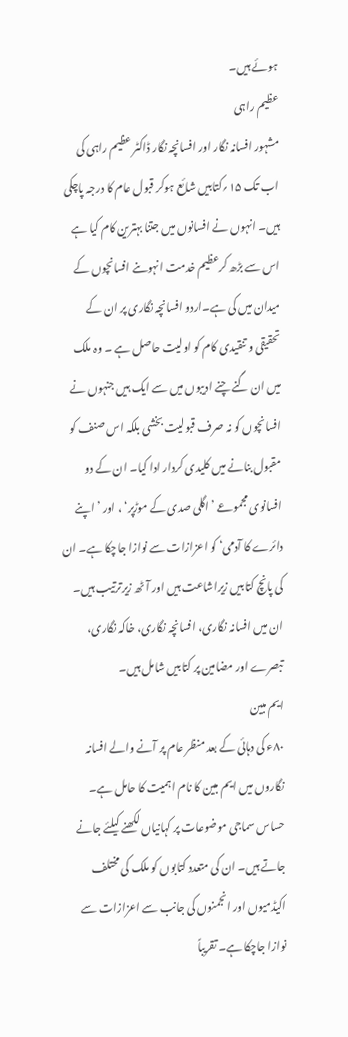ہوئے ہیں۔
عظیم راہی
مشہور افسانہ نگار اور افسانچہ نگار ڈاکٹر عظیم راہی کی اب تک ۱۵؍کتابیں شائع ہوکر قبول عام کا درجہ پاچکی ہیں۔ انہوں نے افسانوں میں جتنا بہترین کام کیا ہے اس سے بڑھ کرعظیم خدمت انہوںنے افسانچوں کے میدان میں کی ہے۔اردو افسانچہ نگاری پر ان کے تحقیقی و تنقیدی کام کو اولیت حاصل ہے ۔ وہ ملک میں ان گنے چنے ادیبوں میں سے ایک ہیں جنہوں نے افسانچوں کو نہ صرف قبولیت بخشی بلکہ اس صنف کو مقبول بنانے میں کلیدی کردار ادا کیا۔ ان کے دو افسانوی مجموعے ’اگلی صدی کے موڑپر‘ ، اور ’اپنے دائرے کا آدمی‘ کو اعزازات سے نوازا جاچکا ہے۔ ان کی پانچ کتابیں زیراشاعت ہیں اور آٹھ زیرترتیب ہیں۔ ان میں افسانہ نگاری، افسانچہ نگاری، خاکہ نگاری، تبصرے اور مضامین پر کتابیں شامل ہیں۔
ایم مبین
۸۰ء کی دہائی کے بعد منظر عام پر آنے والے افسانہ نگاروں میں ایم مبین کا نام اہمیت کا حامل ہے۔ حساس سماجی موضوعات پر کہانیاں لکھنے کیلئے جانے جاتے ہیں۔ ان کی متعدد کتابوں کو ملک کی مختلف اکیڈمیوں اور انجمنوں کی جانب سے اعزازات سے نوازا جاچکا ہے۔ تقریباً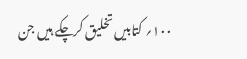۱۰۰؍ کتابیں تخلیق کرچکے ہیں جن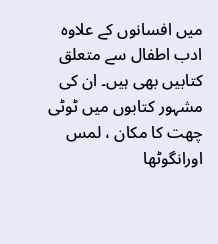میں افسانوں کے علاوہ ادب اطفال سے متعلق کتابیں بھی ہیں۔ ان کی مشہور کتابوں میں ٹوٹی چھت کا مکان ، لمس اورانگوٹھا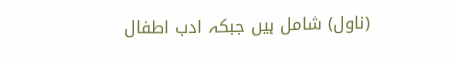(ناول) شامل ہیں جبکہ ادب اطفال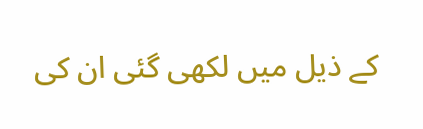کے ذیل میں لکھی گئی ان کی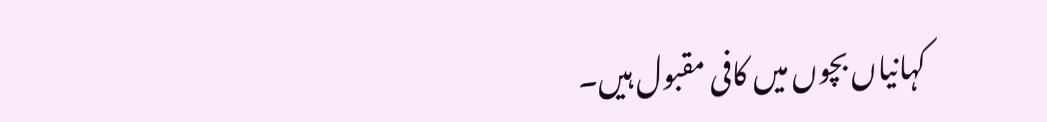کہانیاں بچوں میں کافی مقبول ہیں۔